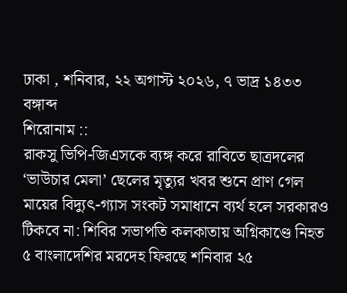ঢাকা , শনিবার, ২২ অগাস্ট ২০২৬, ৭ ভাদ্র ১৪৩৩ বঙ্গাব্দ
শিরোনাম ::
রাকসু ভিপি-জিএসকে ব্যঙ্গ করে রাবিতে ছাত্রদলের ‘ভাউচার মেলা’ ছেলের মৃত্যুর খবর শুনে প্রাণ গেল মায়ের বিদ্যুৎ-গ্যাস সংকট সমাধানে ব্যর্থ হলে সরকারও টিকবে না: শিবির সভাপতি কলকাতায় অগ্নিকাণ্ডে নিহত ৫ বাংলাদেশির মরদেহ ফিরছে শনিবার ২৫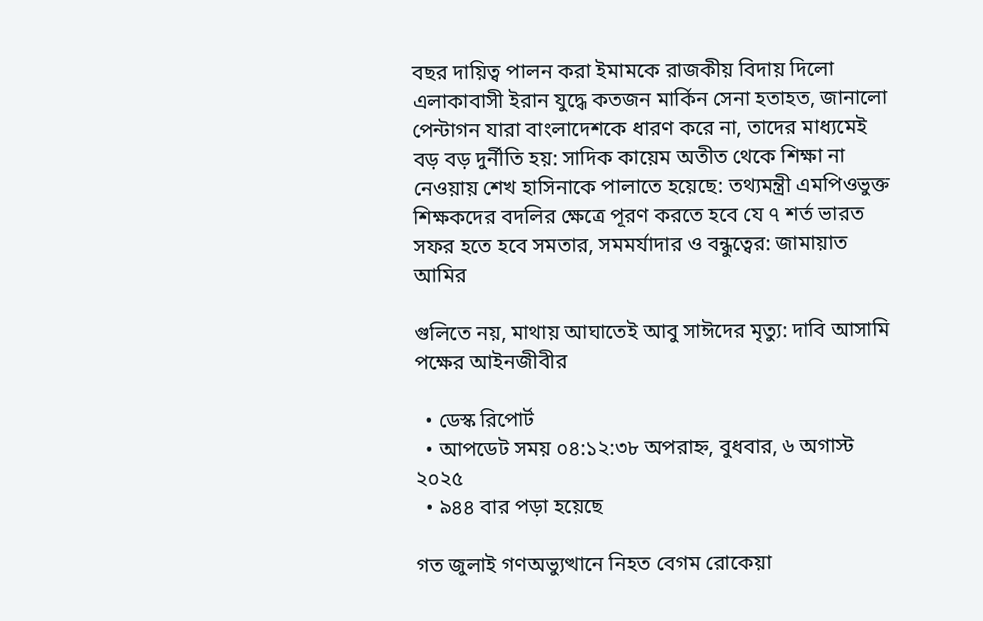বছর দায়িত্ব পালন করা ইমামকে রাজকীয় বিদায় দিলো এলাকাবাসী ইরান যুদ্ধে কতজন মার্কিন সেনা হতাহত, জানালো পেন্টাগন যারা বাংলাদেশকে ধারণ করে না, তাদের মাধ্যমেই বড় বড় দুর্নীতি হয়: সাদিক কায়েম অতীত থেকে শিক্ষা না নেওয়ায় শেখ হাসিনাকে পালাতে হয়েছে: তথ্যমন্ত্রী এমপিওভুক্ত শিক্ষকদের বদলির ক্ষেত্রে পূরণ করতে হবে যে ৭ শর্ত ভারত সফর হতে হবে সমতার, সমমর্যাদার ও বন্ধুত্বের: জামায়াত আমির

গুলিতে নয়, মাথায় আঘাতেই আবু সাঈদের মৃত্যু: দাবি আসামি পক্ষের আইনজীবীর

  • ডেস্ক রিপোর্ট
  • আপডেট সময় ০৪:১২:৩৮ অপরাহ্ন, বুধবার, ৬ অগাস্ট ২০২৫
  • ৯৪৪ বার পড়া হয়েছে

গত জুলাই গণঅভ্যুত্থানে নিহত বেগম রোকেয়া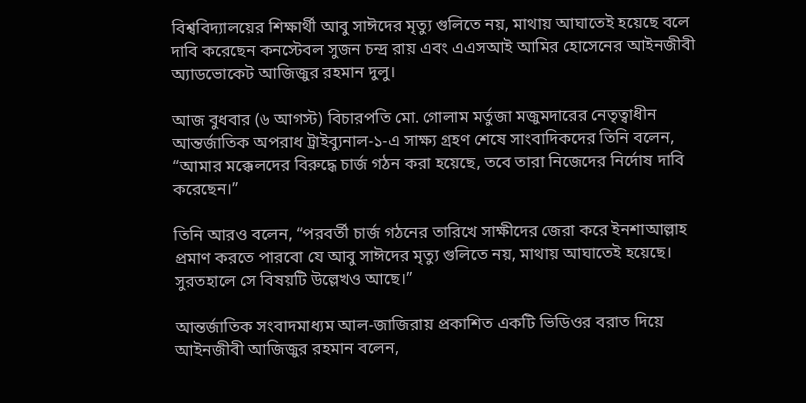বিশ্ববিদ্যালয়ের শিক্ষার্থী আবু সাঈদের মৃত্যু গুলিতে নয়, মাথায় আঘাতেই হয়েছে বলে দাবি করেছেন কনস্টেবল সুজন চন্দ্র রায় এবং এএসআই আমির হোসেনের আইনজীবী অ্যাডভোকেট আজিজুর রহমান দুলু।

আজ বুধবার (৬ আগস্ট) বিচারপতি মো. গোলাম মর্তুজা মজুমদারের নেতৃত্বাধীন আন্তর্জাতিক অপরাধ ট্রাইব্যুনাল-১-এ সাক্ষ্য গ্রহণ শেষে সাংবাদিকদের তিনি বলেন, “আমার মক্কেলদের বিরুদ্ধে চার্জ গঠন করা হয়েছে, তবে তারা নিজেদের নির্দোষ দাবি করেছেন।”

তিনি আরও বলেন, “পরবর্তী চার্জ গঠনের তারিখে সাক্ষীদের জেরা করে ইনশাআল্লাহ প্রমাণ করতে পারবো যে আবু সাঈদের মৃত্যু গুলিতে নয়, মাথায় আঘাতেই হয়েছে। সুরতহালে সে বিষয়টি উল্লেখও আছে।”

আন্তর্জাতিক সংবাদমাধ্যম আল-জাজিরায় প্রকাশিত একটি ভিডিওর বরাত দিয়ে আইনজীবী আজিজুর রহমান বলেন,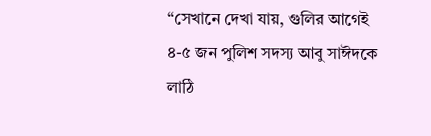“সেখানে দেখা যায়, গুলির আগেই ৪-৫ জন পুলিশ সদস্য আবু সাঈদকে লাঠি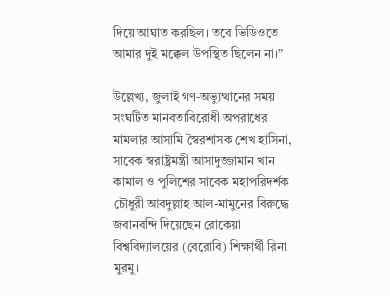দিয়ে আঘাত করছিল। তবে ভিডিওতে আমার দুই মক্কেল উপস্থিত ছিলেন না।”

উল্লেখ্য, জুলাই গণ-অভ্যুত্থানের সময় সংঘটিত মানবতাবিরোধী অপরাধের মামলার আসামি স্বৈরশাসক শেখ হাসিনা, সাবেক স্বরাষ্ট্রমন্ত্রী আসাদুজ্জামান খান কামাল ও পুলিশের সাবেক মহাপরিদর্শক চৌধুরী আবদুল্লাহ আল-মামুনের বিরুদ্ধে জবানবন্দি দিয়েছেন রোকেয়া বিশ্ববিদ্যালয়ের (বেরোবি) শিক্ষার্থী রিনা মুরমু।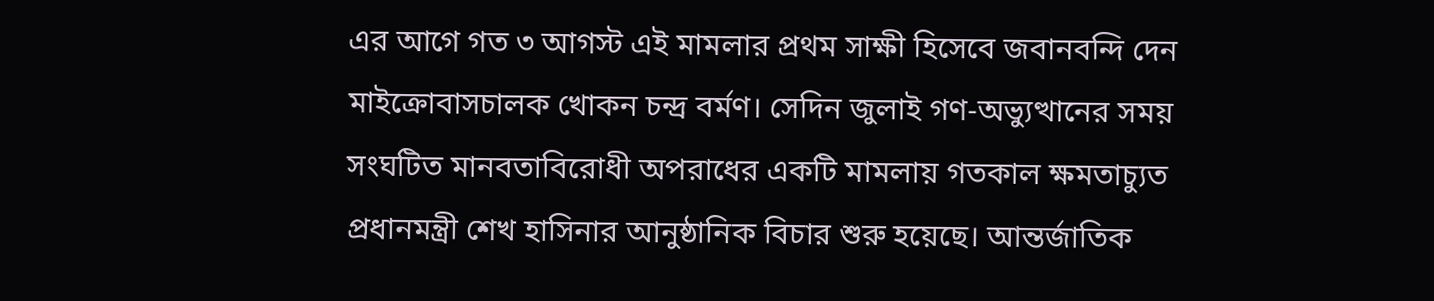এর আগে গত ৩ আগস্ট এই মামলার প্রথম সাক্ষী হিসেবে জবানবন্দি দেন মাইক্রোবাসচালক খোকন চন্দ্র বর্মণ। সেদিন জুলাই গণ-অভ্যুত্থানের সময় সংঘটিত মানবতাবিরোধী অপরাধের একটি মামলায় গতকাল ক্ষমতাচ্যুত প্রধানমন্ত্রী শেখ হাসিনার আনুষ্ঠানিক বিচার শুরু হয়েছে। আন্তর্জাতিক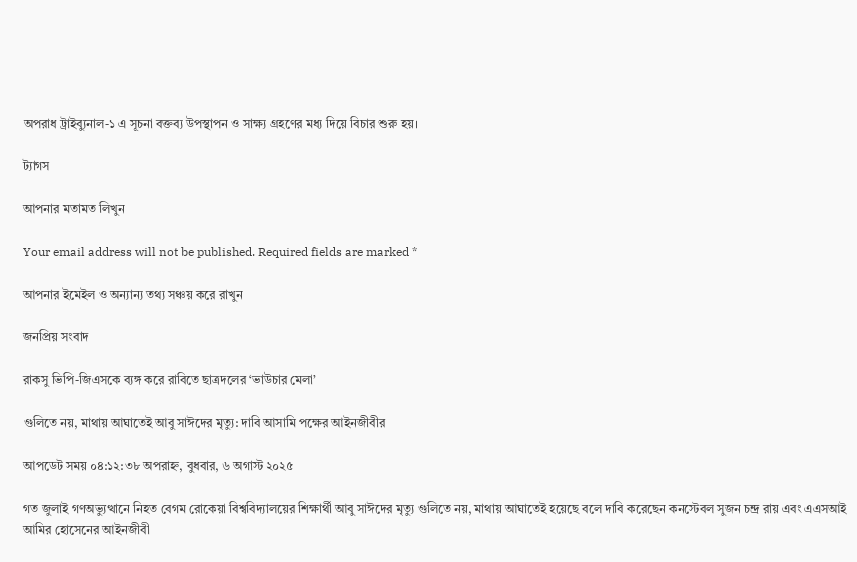অপরাধ ট্রাইব্যুনাল-১ এ সূচনা বক্তব্য উপস্থাপন ও সাক্ষ্য গ্রহণের মধ্য দিয়ে বিচার শুরু হয়।

ট্যাগস

আপনার মতামত লিখুন

Your email address will not be published. Required fields are marked *

আপনার ইমেইল ও অন্যান্য তথ্য সঞ্চয় করে রাখুন

জনপ্রিয় সংবাদ

রাকসু ভিপি-জিএসকে ব্যঙ্গ করে রাবিতে ছাত্রদলের ‘ভাউচার মেলা’

গুলিতে নয়, মাথায় আঘাতেই আবু সাঈদের মৃত্যু: দাবি আসামি পক্ষের আইনজীবীর

আপডেট সময় ০৪:১২:৩৮ অপরাহ্ন, বুধবার, ৬ অগাস্ট ২০২৫

গত জুলাই গণঅভ্যুত্থানে নিহত বেগম রোকেয়া বিশ্ববিদ্যালয়ের শিক্ষার্থী আবু সাঈদের মৃত্যু গুলিতে নয়, মাথায় আঘাতেই হয়েছে বলে দাবি করেছেন কনস্টেবল সুজন চন্দ্র রায় এবং এএসআই আমির হোসেনের আইনজীবী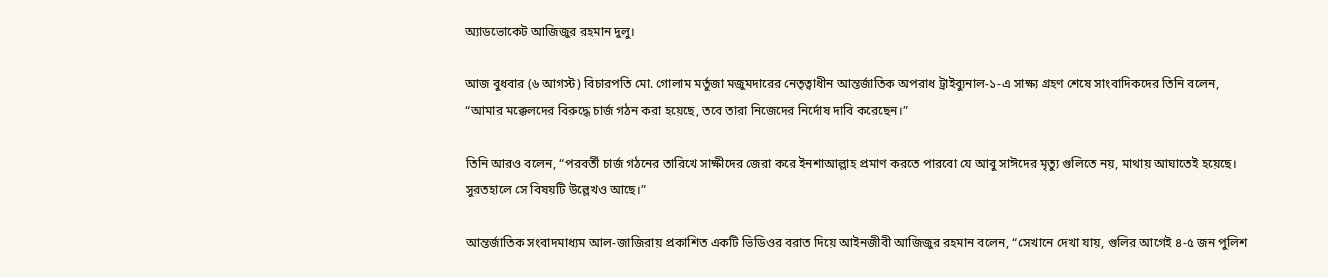অ্যাডভোকেট আজিজুর রহমান দুলু।

আজ বুধবার (৬ আগস্ট) বিচারপতি মো. গোলাম মর্তুজা মজুমদারের নেতৃত্বাধীন আন্তর্জাতিক অপরাধ ট্রাইব্যুনাল-১-এ সাক্ষ্য গ্রহণ শেষে সাংবাদিকদের তিনি বলেন, “আমার মক্কেলদের বিরুদ্ধে চার্জ গঠন করা হয়েছে, তবে তারা নিজেদের নির্দোষ দাবি করেছেন।”

তিনি আরও বলেন, “পরবর্তী চার্জ গঠনের তারিখে সাক্ষীদের জেরা করে ইনশাআল্লাহ প্রমাণ করতে পারবো যে আবু সাঈদের মৃত্যু গুলিতে নয়, মাথায় আঘাতেই হয়েছে। সুরতহালে সে বিষয়টি উল্লেখও আছে।”

আন্তর্জাতিক সংবাদমাধ্যম আল-জাজিরায় প্রকাশিত একটি ভিডিওর বরাত দিয়ে আইনজীবী আজিজুর রহমান বলেন, “সেখানে দেখা যায়, গুলির আগেই ৪-৫ জন পুলিশ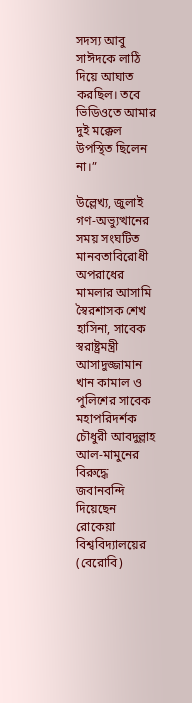সদস্য আবু সাঈদকে লাঠি দিয়ে আঘাত করছিল। তবে ভিডিওতে আমার দুই মক্কেল উপস্থিত ছিলেন না।”

উল্লেখ্য, জুলাই গণ-অভ্যুত্থানের সময় সংঘটিত মানবতাবিরোধী অপরাধের মামলার আসামি স্বৈরশাসক শেখ হাসিনা, সাবেক স্বরাষ্ট্রমন্ত্রী আসাদুজ্জামান খান কামাল ও পুলিশের সাবেক মহাপরিদর্শক চৌধুরী আবদুল্লাহ আল-মামুনের বিরুদ্ধে জবানবন্দি দিয়েছেন রোকেয়া বিশ্ববিদ্যালয়ের (বেরোবি)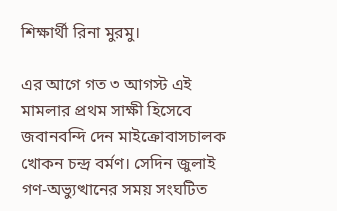শিক্ষার্থী রিনা মুরমু।

এর আগে গত ৩ আগস্ট এই মামলার প্রথম সাক্ষী হিসেবে জবানবন্দি দেন মাইক্রোবাসচালক খোকন চন্দ্র বর্মণ। সেদিন জুলাই গণ-অভ্যুত্থানের সময় সংঘটিত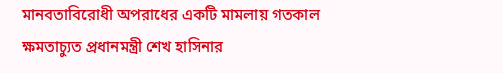মানবতাবিরোধী অপরাধের একটি মামলায় গতকাল ক্ষমতাচ্যুত প্রধানমন্ত্রী শেখ হাসিনার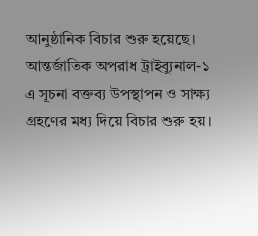আনুষ্ঠানিক বিচার শুরু হয়েছে। আন্তর্জাতিক অপরাধ ট্রাইব্যুনাল-১ এ সূচনা বক্তব্য উপস্থাপন ও সাক্ষ্য গ্রহণের মধ্য দিয়ে বিচার শুরু হয়।